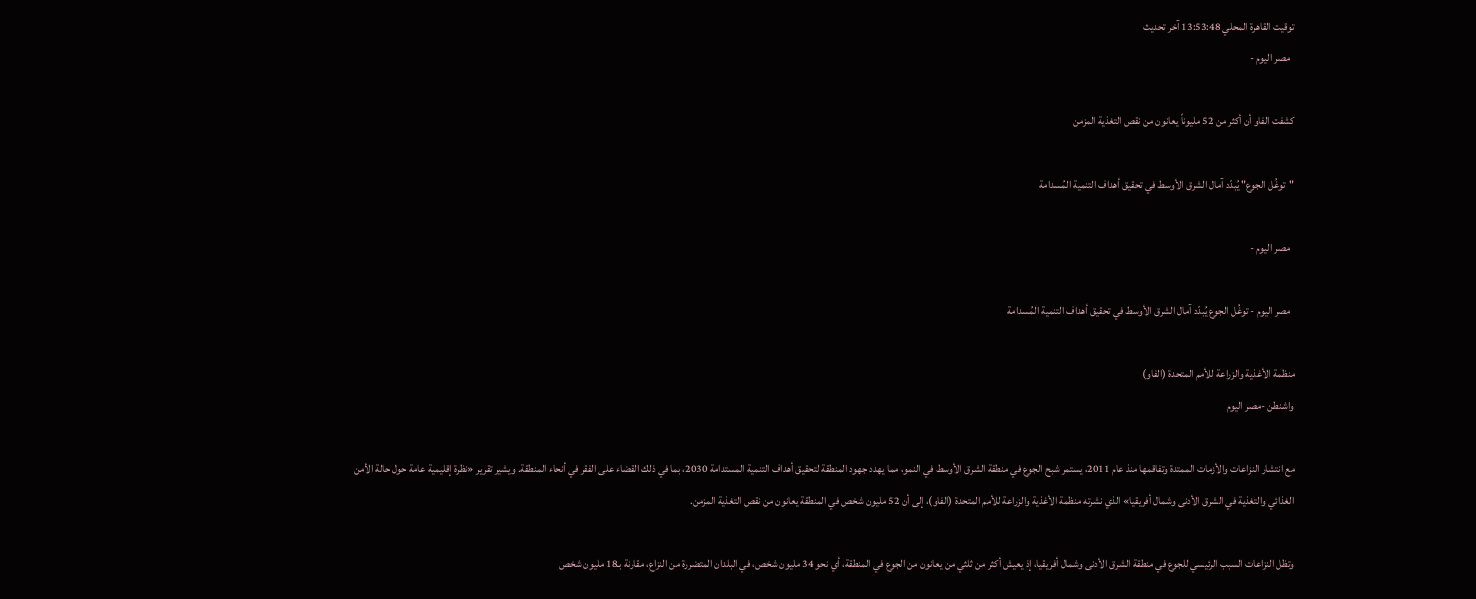توقيت القاهرة المحلي 13:53:48 آخر تحديث
  مصر اليوم -

كشفت الفاو أن أكثر من 52 مليوناً يعانون من نقص التغذية المزمن

"توغُل الجوع" يُبدّد آمال الشرق الأوسط في تحقيق أهداف التنمية المُسدامة

  مصر اليوم -

  مصر اليوم - توغُل الجوع يُبدّد آمال الشرق الأوسط في تحقيق أهداف التنمية المُسدامة

منظمة الأغذية والزراعة للأمم المتحدة (الفاو)
واشنطن -مصر اليوم

مع انتشار النزاعات والأزمات الممتدة وتفاقمها منذ عام 2011، يستمر شبح الجوع في منطقة الشرق الأوسط في النمو، مما يهدد جهود المنطقة لتحقيق أهداف التنمية المستدامة 2030، بما في ذلك القضاء على الفقر في أنحاء المنطقة. ويشير تقرير «نظرة إقليمية عامة حول حالة الأمن الغذائي والتغذية في الشرق الأدنى وشمال أفريقيا» الذي نشرته منظمة الأغذية والزراعة للأمم المتحدة (الفاو)، إلى أن 52 مليون شخص في المنطقة يعانون من نقص التغذية المزمن.

وتظل النزاعات السبب الرئيسي للجوع في منطقة الشرق الأدنى وشمال أفريقيا، إذ يعيش أكثر من ثلثي من يعانون من الجوع في المنطقة، أي نحو 34 مليون شخص، في البلدان المتضررة من النزاع، مقارنة بـ18 مليون شخص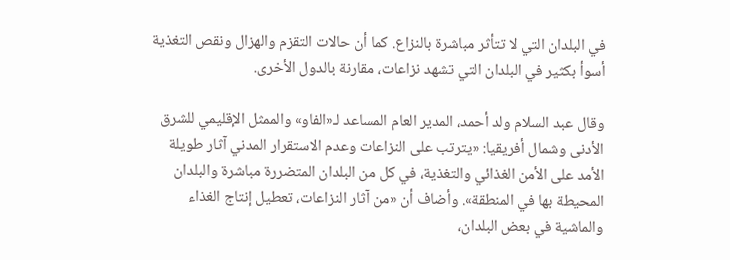في البلدان التي لا تتأثر مباشرة بالنزاع. كما أن حالات التقزم والهزال ونقص التغذية أسوأ بكثير في البلدان التي تشهد نزاعات، مقارنة بالدول الأخرى.

وقال عبد السلام ولد أحمد، المدير العام المساعد لـ«الفاو» والممثل الإقليمي للشرق الأدنى وشمال أفريقيا: «يترتب على النزاعات وعدم الاستقرار المدني آثار طويلة الأمد على الأمن الغذائي والتغذية، في كل من البلدان المتضررة مباشرة والبلدان المحيطة بها في المنطقة». وأضاف أن «من آثار النزاعات، تعطيل إنتاج الغذاء والماشية في بعض البلدان،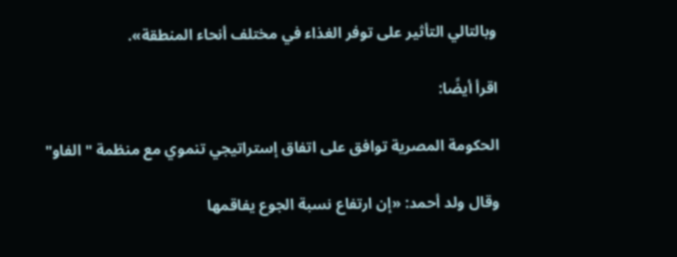وبالتالي التأثير على توفر الغذاء في مختلف أنحاء المنطقة».

اقرأ أيضًا:

الحكومة المصرية توافق على اتفاق إستراتيجي تنموي مع منظمة "الفاو"

وقال ولد أحمد: «إن ارتفاع نسبة الجوع يفاقمها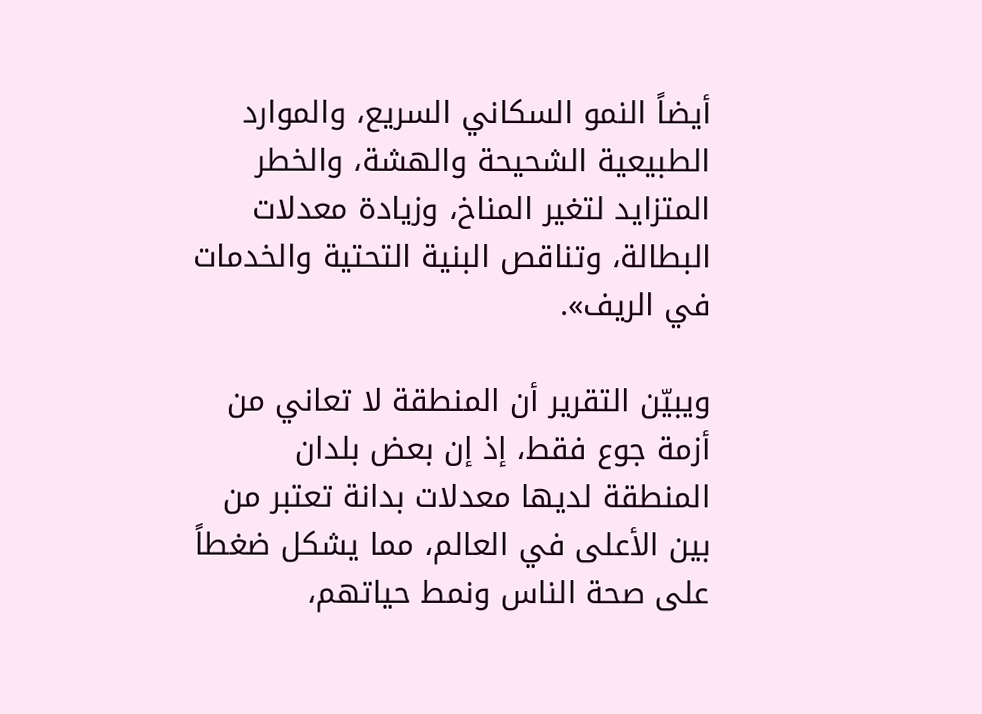أيضاً النمو السكاني السريع، والموارد الطبيعية الشحيحة والهشة، والخطر المتزايد لتغير المناخ، وزيادة معدلات البطالة، وتناقص البنية التحتية والخدمات في الريف».

ويبيّن التقرير أن المنطقة لا تعاني من أزمة جوع فقط، إذ إن بعض بلدان المنطقة لديها معدلات بدانة تعتبر من بين الأعلى في العالم، مما يشكل ضغطاً على صحة الناس ونمط حياتهم،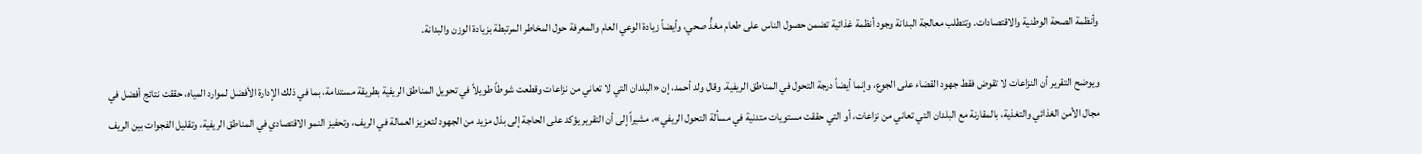وأنظمة الصحة الوطنية والاقتصادات. وتتطلب معالجة البدانة وجود أنظمة غذائية تضمن حصول الناس على طعام مغذٍّ صحي، وأيضاً زيادة الوعي العام والمعرفة حول المخاطر المرتبطة بزيادة الوزن والبدانة.

ويوضح التقرير أن النزاعات لا تقوض فقط جهود القضاء على الجوع، وإنما أيضاً درجة التحول في المناطق الريفية. وقال ولد أحمد، إن «البلدان التي لا تعاني من نزاعات وقطعت شوطاً طويلاً في تحويل المناطق الريفية بطريقة مستدامة، بما في ذلك الإدارة الأفضل لموارد المياه، حققت نتائج أفضل في مجال الأمن الغذائي والتغذية، بالمقارنة مع البلدان التي تعاني من نزاعات، أو التي حققت مستويات متدنية في مسألة التحول الريفي»، مشيراً إلى أن التقرير يؤكد على الحاجة إلى بذل مزيد من الجهود لتعزيز العمالة في الريف، وتحفيز النمو الاقتصادي في المناطق الريفية، وتقليل الفجوات بين الريف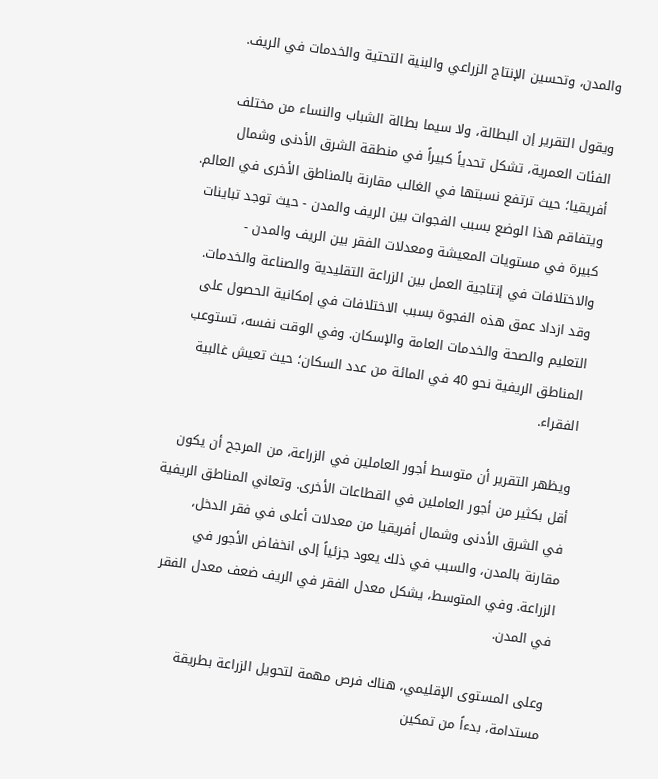والمدن، وتحسين الإنتاج الزراعي والبنية التحتية والخدمات في الريف.

ويقول التقرير إن البطالة، ولا سيما بطالة الشباب والنساء من مختلف الفئات العمرية، تشكل تحدياً كبيراً في منطقة الشرق الأدنى وشمال أفريقيا؛ حيث ترتفع نسبتها في الغالب مقارنة بالمناطق الأخرى في العالم. ويتفاقم هذا الوضع بسبب الفجوات بين الريف والمدن - حيث توجد تباينات كبيرة في مستويات المعيشة ومعدلات الفقر بين الريف والمدن - والاختلافات في إنتاجية العمل بين الزراعة التقليدية والصناعة والخدمات. وقد ازداد عمق هذه الفجوة بسبب الاختلافات في إمكانية الحصول على التعليم والصحة والخدمات العامة والإسكان. وفي الوقت نفسه، تستوعب المناطق الريفية نحو 40 في المائة من عدد السكان؛ حيث تعيش غالبية الفقراء.

ويظهر التقرير أن متوسط أجور العاملين في الزراعة، من المرجح أن يكون أقل بكثير من أجور العاملين في القطاعات الأخرى. وتعاني المناطق الريفية في الشرق الأدنى وشمال أفريقيا من معدلات أعلى في فقر الدخل، مقارنة بالمدن، والسبب في ذلك يعود جزئياً إلى انخفاض الأجور في الزراعة. وفي المتوسط، يشكل معدل الفقر في الريف ضعف معدل الفقر في المدن.

وعلى المستوى الإقليمي، هناك فرص مهمة لتحويل الزراعة بطريقة مستدامة، بدءاً من تمكين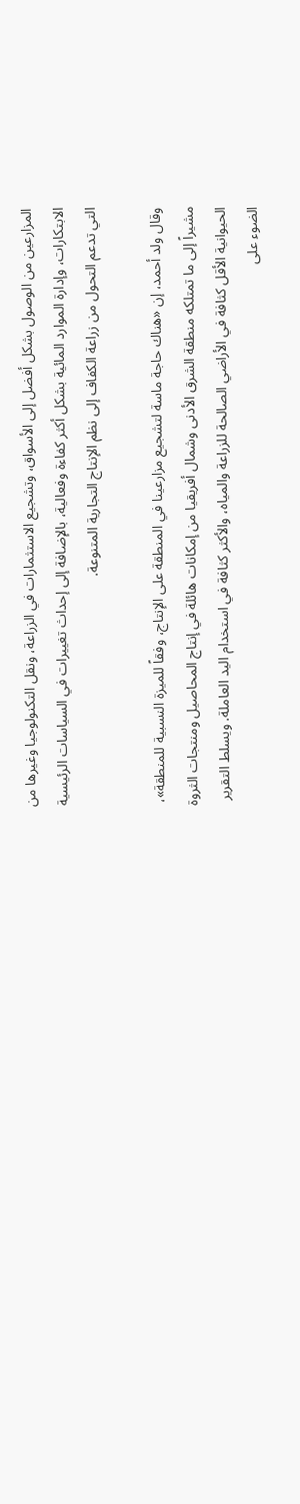المزارعين من الوصول بشكل أفضل إلى الأسواق، وتشجيع الاستثمارات في الزراعة، ونقل التكنولوجيا وغيرها من الابتكارات، وإدارة الموارد المائية بشكل أكثر كفاءة وفعالية، بالإضافة إلى إحداث تغييرات في السياسات الرئيسية التي تدعم التحول من زراعة الكفاف إلى نظم الإنتاج التجارية المتنوعة.

وقال ولد أحمد، إن «هناك حاجة ماسة لتشجيع مزارعينا في المنطقة على الإنتاج، وفقاً للميزة النسبية للمنطقة»، مشيراً إلى ما تمتلكه منطقة الشرق الأدنى وشمال أفريقيا من إمكانات هائلة في إنتاج المحاصيل ومنتجات الثروة الحيوانية الأقل كثافة في الأراضي الصالحة للزراعة والمياه، والأكثر كثافة في استخدام اليد العاملة. ويسلط التقرير الضوء على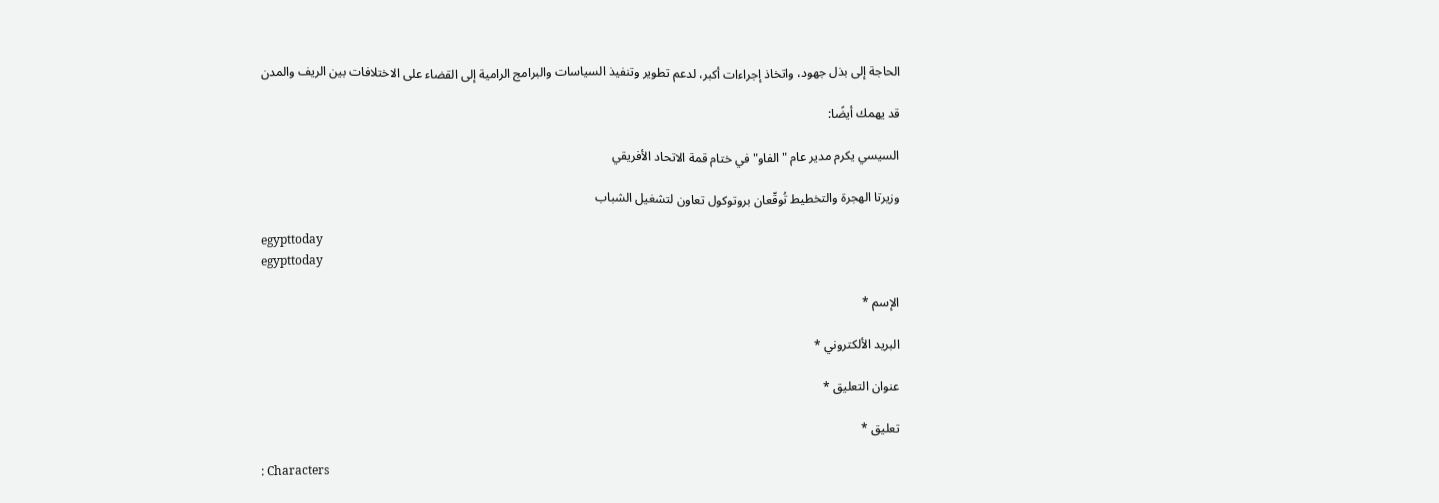الحاجة إلى بذل جهود، واتخاذ إجراءات أكبر، لدعم تطوير وتنفيذ السياسات والبرامج الرامية إلى القضاء على الاختلافات بين الريف والمدن

قد يهمك أيضًا:

السيسي يكرم مدير عام "الفاو" في ختام قمة الاتحاد الأفريقي

وزيرتا الهجرة والتخطيط تُوقّعان بروتوكول تعاون لتشغيل الشباب

egypttoday
egypttoday

الإسم *

البريد الألكتروني *

عنوان التعليق *

تعليق *

: Characters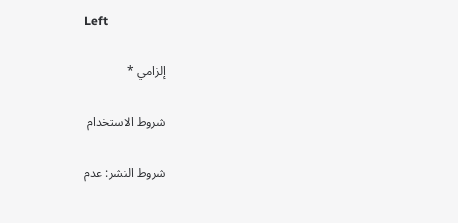Left

إلزامي *

شروط الاستخدام

شروط النشر: عدم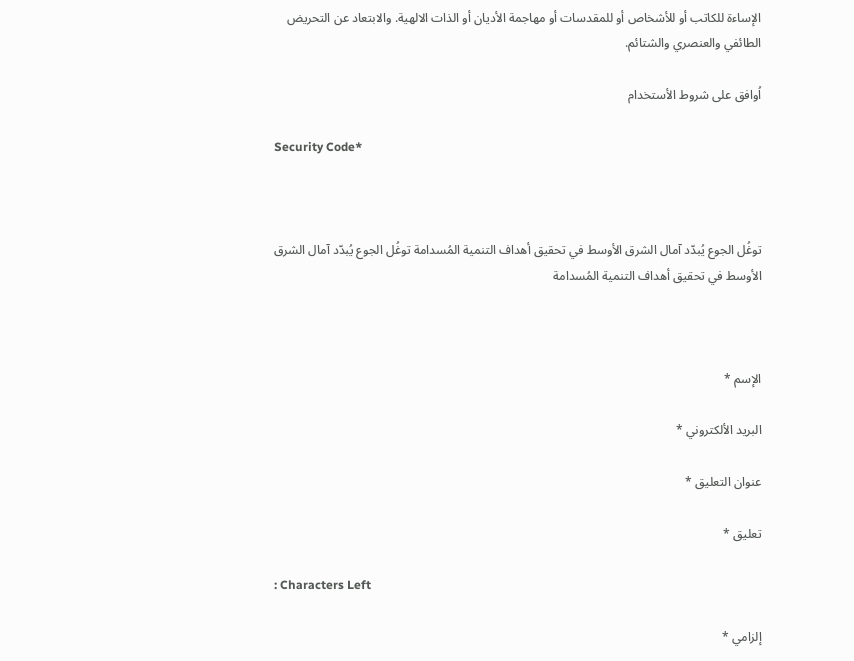الإساءة للكاتب أو للأشخاص أو للمقدسات أو مهاجمة الأديان أو الذات الالهية. والابتعاد عن التحريض الطائفي والعنصري والشتائم.

اُوافق على شروط الأستخدام

Security Code*



توغُل الجوع يُبدّد آمال الشرق الأوسط في تحقيق أهداف التنمية المُسدامة توغُل الجوع يُبدّد آمال الشرق الأوسط في تحقيق أهداف التنمية المُسدامة



الإسم *

البريد الألكتروني *

عنوان التعليق *

تعليق *

: Characters Left

إلزامي *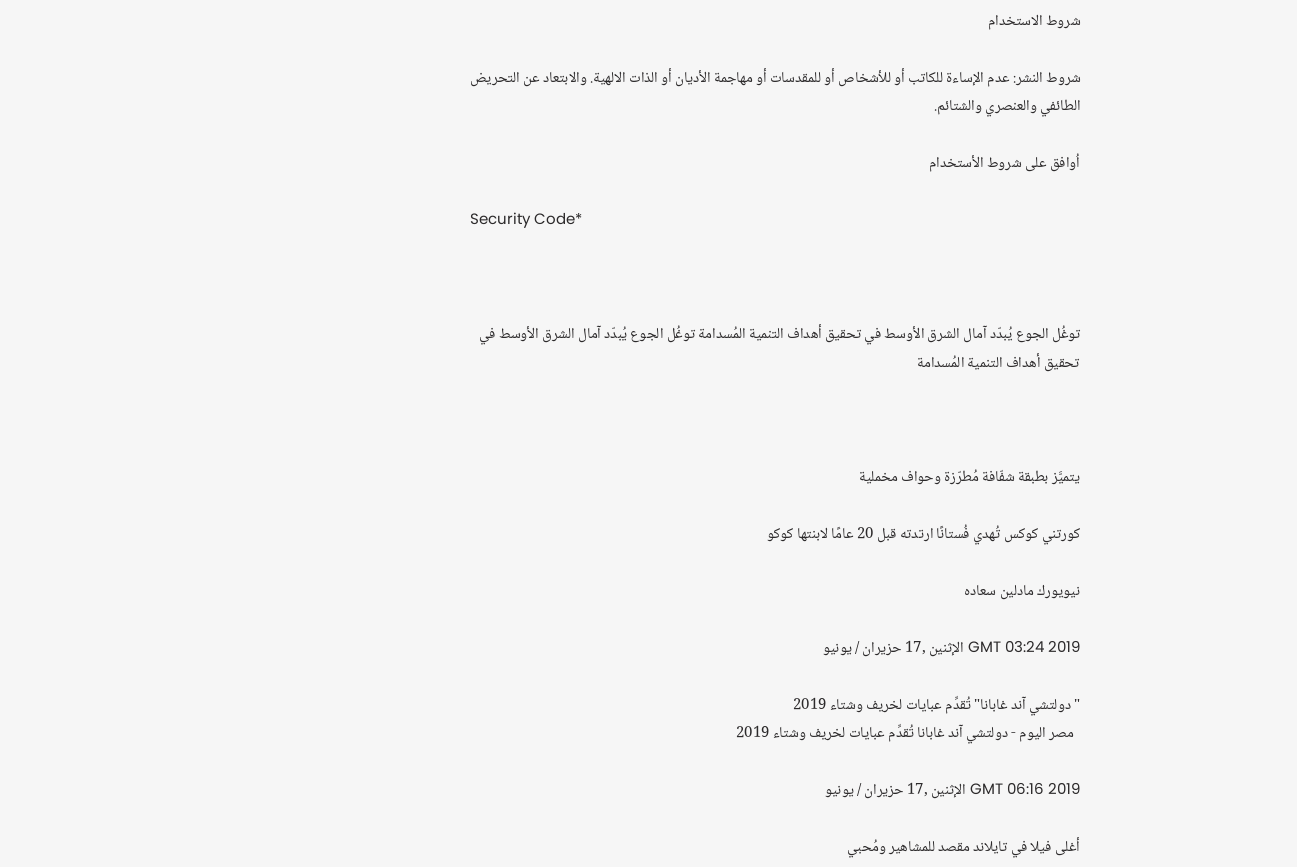شروط الاستخدام

شروط النشر: عدم الإساءة للكاتب أو للأشخاص أو للمقدسات أو مهاجمة الأديان أو الذات الالهية. والابتعاد عن التحريض الطائفي والعنصري والشتائم.

اُوافق على شروط الأستخدام

Security Code*



توغُل الجوع يُبدّد آمال الشرق الأوسط في تحقيق أهداف التنمية المُسدامة توغُل الجوع يُبدّد آمال الشرق الأوسط في تحقيق أهداف التنمية المُسدامة



يتميَّز بطبقة شفّافة مُطرّزة وحواف مخملية

كورتني كوكس تُهدي فُستانًا ارتدته قبل 20 عامًا لابنتها كوكو

نيويورك مادلين سعاده

GMT 03:24 2019 الإثنين ,17 حزيران / يونيو

"دولتشي آند غابانا" تُقدِّم عبايات لخريف وشتاء 2019
  مصر اليوم - دولتشي آند غابانا تُقدِّم عبايات لخريف وشتاء 2019

GMT 06:16 2019 الإثنين ,17 حزيران / يونيو

أغلى فيلا في تايلاند مقصد للمشاهير ومُحبي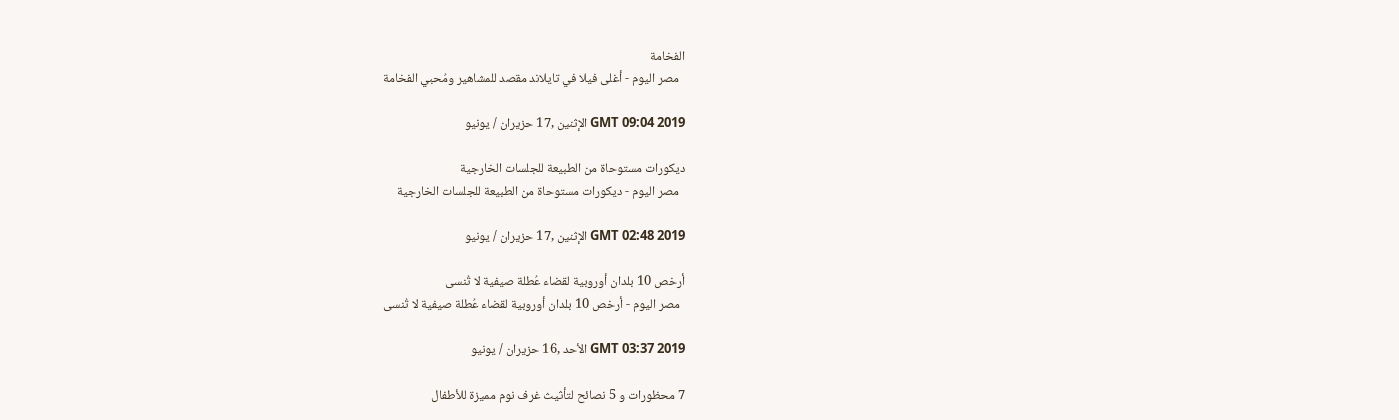الفخامة
  مصر اليوم - أغلى فيلا في تايلاند مقصد للمشاهير ومُحبي الفخامة

GMT 09:04 2019 الإثنين ,17 حزيران / يونيو

ديكورات مستوحاة من الطبيعة للجلسات الخارجية
  مصر اليوم - ديكورات مستوحاة من الطبيعة للجلسات الخارجية

GMT 02:48 2019 الإثنين ,17 حزيران / يونيو

أرخص 10 بلدان أوروبية لقضاء عُطلة صيفية لا تُنسى
  مصر اليوم - أرخص 10 بلدان أوروبية لقضاء عُطلة صيفية لا تُنسى

GMT 03:37 2019 الأحد ,16 حزيران / يونيو

7 محظورات و 5 نصائح لتأثيث غرف نوم مميزة للأطفال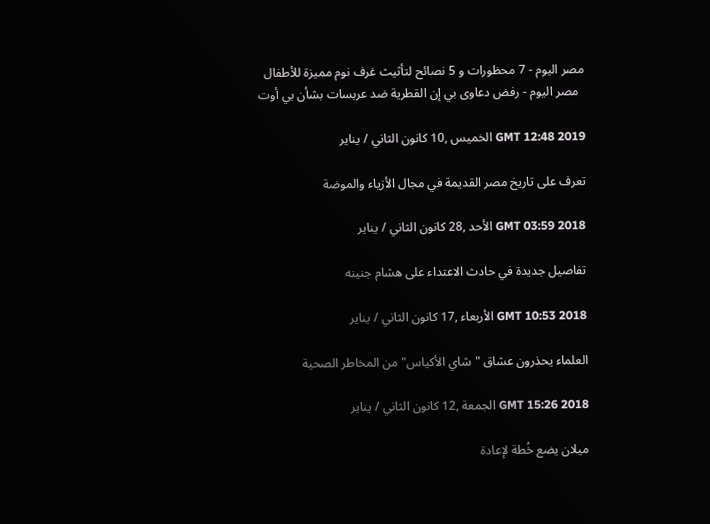مصر اليوم - 7 محظورات و 5 نصائح لتأثيث غرف نوم مميزة للأطفال
  مصر اليوم - رفض دعاوى بي إن القطرية ضد عربسات بشأن بي أوت

GMT 12:48 2019 الخميس ,10 كانون الثاني / يناير

تعرف على تاريخ مصر القديمة في مجال الأزياء والموضة

GMT 03:59 2018 الأحد ,28 كانون الثاني / يناير

تفاصيل جديدة في حادث الاعتداء على هشام جنينه

GMT 10:53 2018 الأربعاء ,17 كانون الثاني / يناير

العلماء يحذرون عشاق "شاي الأكياس" من المخاطر الصحية

GMT 15:26 2018 الجمعة ,12 كانون الثاني / يناير

ميلان يضع خُطة لإعادة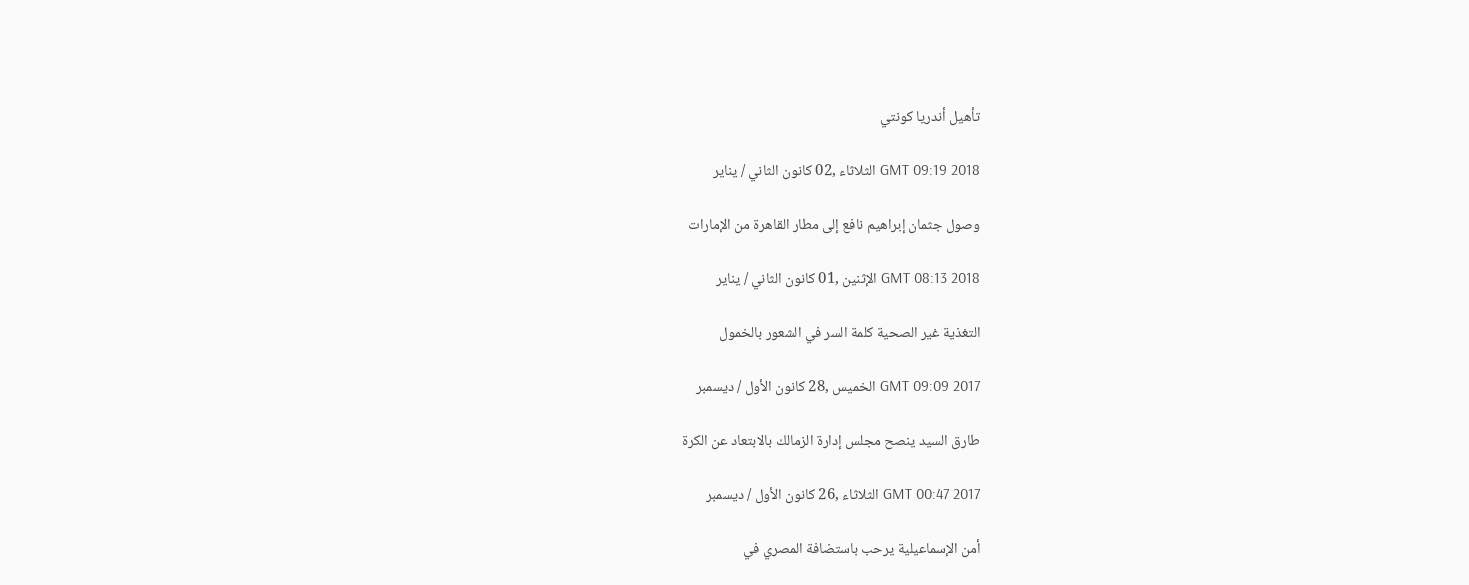تأهيل أندريا كونتي

GMT 09:19 2018 الثلاثاء ,02 كانون الثاني / يناير

وصول جثمان إبراهيم نافع إلى مطار القاهرة من الإمارات

GMT 08:13 2018 الإثنين ,01 كانون الثاني / يناير

التغذية غير الصحية كلمة السر في الشعور بالخمول

GMT 09:09 2017 الخميس ,28 كانون الأول / ديسمبر

طارق السيد ينصح مجلس إدارة الزمالك بالابتعاد عن الكرة

GMT 00:47 2017 الثلاثاء ,26 كانون الأول / ديسمبر

أمن الإسماعيلية يرحب باستضافة المصري في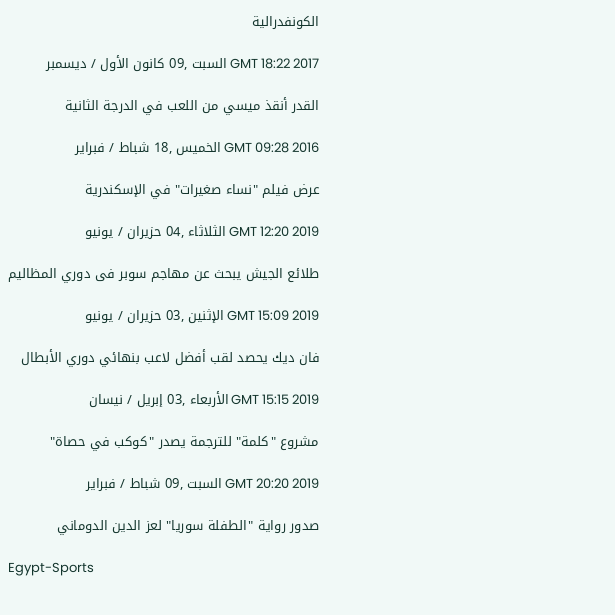الكونفدرالية

GMT 18:22 2017 السبت ,09 كانون الأول / ديسمبر

القدر أنقذ ميسي من اللعب في الدرجة الثانية

GMT 09:28 2016 الخميس ,18 شباط / فبراير

عرض فيلم "نساء صغيرات" في الإسكندرية

GMT 12:20 2019 الثلاثاء ,04 حزيران / يونيو

طلائع الجيش يبحث عن مهاجم سوبر فى دوري المظاليم

GMT 15:09 2019 الإثنين ,03 حزيران / يونيو

فان ديك يحصد لقب أفضل لاعب بنهائي دوري الأبطال

GMT 15:15 2019 الأربعاء ,03 إبريل / نيسان

مشروع "كلمة" للترجمة يصدر "كوكب في حصاة"

GMT 20:20 2019 السبت ,09 شباط / فبراير

صدور رواية "الطفلة سوريا" لعز الدين الدوماني

Egypt-Sports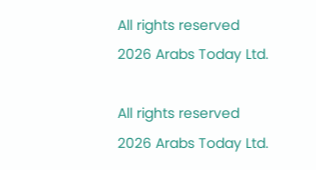All rights reserved 2026 Arabs Today Ltd.

All rights reserved 2026 Arabs Today Ltd.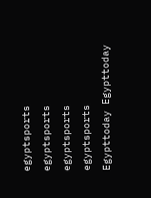egyptsports egyptsports egyptsports egyptsports
Egypttoday Egypttoday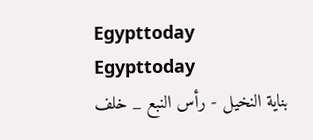Egypttoday
Egypttoday
بناية النخيل - رأس النبع _ خلف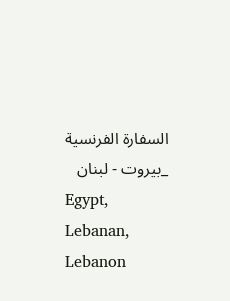السفارة الفرنسية _بيروت - لبنان
Egypt, Lebanan, Lebanon